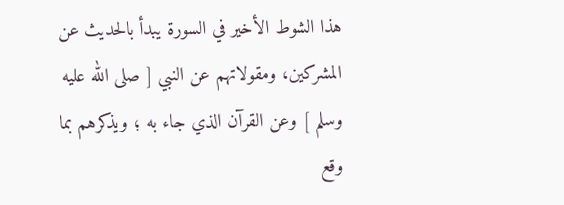هذا الشوط الأخير في السورة يبدأ بالحديث عن المشركين، ومقولاتهم عن النبي [ صلى الله عليه وسلم ] وعن القرآن الذي جاء به ؛ ويذكرهم بما وقع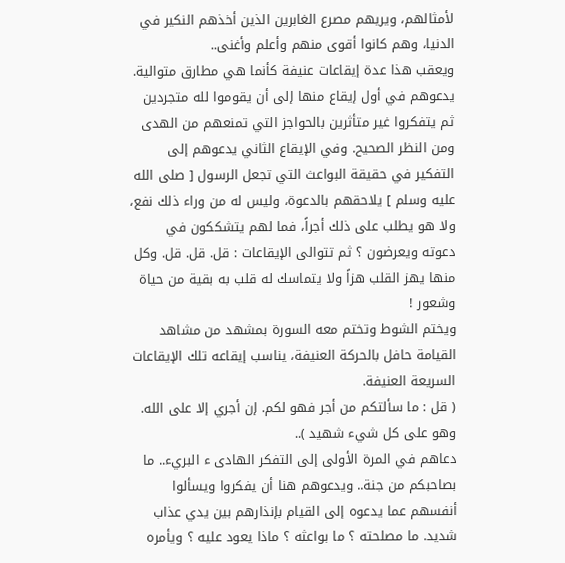لأمثالهم، ويريهم مصرع الغابرين الذين أخذهم النكير في الدنيا، وهم كانوا أقوى منهم وأعلم وأغنى..
ويعقب هذا عدة إيقاعات عنيفة كأنما هي مطارق متوالية. يدعوهم في أول إيقاع منها إلى أن يقوموا لله متجردين ثم يتفكروا غير متأثرين بالحواجز التي تمنعهم من الهدى ومن النظر الصحيح. وفي الإيقاع الثاني يدعوهم إلى التفكير في حقيقة البواعث التي تجعل الرسول [ صلى الله عليه وسلم ] يلاحقهم بالدعوة، وليس له من وراء ذلك نفع، ولا هو يطلب على ذلك أجراً، فما لهم يتشككون في دعوته ويعرضون ؟ ثم تتوالى الإيقاعات : قل. قل. قل. وكل منها يهز القلب هزاً ولا يتماسك له قلب به بقية من حياة وشعور !
ويختم الشوط وتختم معه السورة بمشهد من مشاهد القيامة حافل بالحركة العنيفة، يناسب إيقاعه تلك الإيقاعات السريعة العنيفة.
( قل : ما سألتكم من أجر فهو لكم. إن أجري إلا على الله. وهو على كل شيء شهيد )..
دعاهم في المرة الأولى إلى التفكر الهادى ء البريء.. ما بصاحبكم من جنة.. ويدعوهم هنا أن يفكروا ويسألوا أنفسهم عما يدعوه إلى القيام بإنذارهم بين يدي عذاب شديد. ما مصلحته ؟ ما بواعثه ؟ ماذا يعود عليه ؟ ويأمره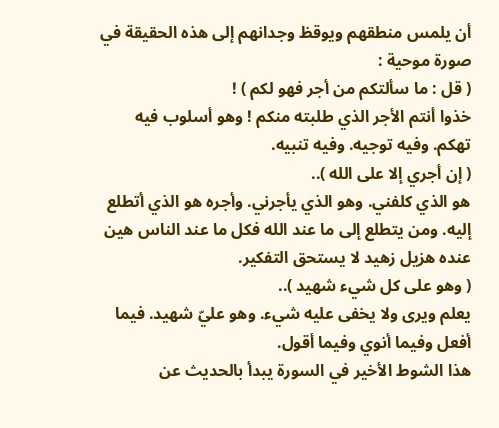أن يلمس منطقهم ويوقظ وجدانهم إلى هذه الحقيقة في صورة موحية :
( قل : ما سألتكم من أجر فهو لكم ) !
خذوا أنتم الأجر الذي طلبته منكم ! وهو أسلوب فيه تهكم. وفيه توجيه. وفيه تنبيه.
( إن أجري إلا على الله )..
هو الذي كلفني. وهو الذي يأجرني. وأجره هو الذي أتطلع إليه. ومن يتطلع إلى ما عند الله فكل ما عند الناس هين عنده هزيل زهيد لا يستحق التفكير.
( وهو على كل شيء شهيد )..
يعلم ويرى ولا يخفى عليه شيء. وهو عليّ شهيد. فيما أفعل وفيما أنوي وفيما أقول.
هذا الشوط الأخير في السورة يبدأ بالحديث عن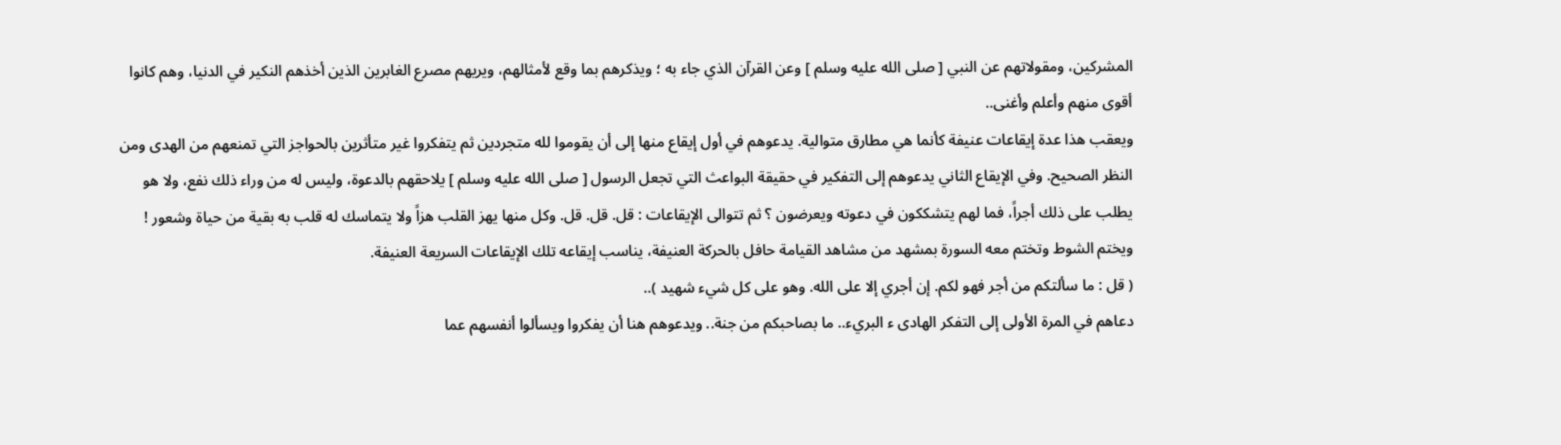المشركين، ومقولاتهم عن النبي [ صلى الله عليه وسلم ] وعن القرآن الذي جاء به ؛ ويذكرهم بما وقع لأمثالهم، ويريهم مصرع الغابرين الذين أخذهم النكير في الدنيا، وهم كانوا أقوى منهم وأعلم وأغنى..
ويعقب هذا عدة إيقاعات عنيفة كأنما هي مطارق متوالية. يدعوهم في أول إيقاع منها إلى أن يقوموا لله متجردين ثم يتفكروا غير متأثرين بالحواجز التي تمنعهم من الهدى ومن النظر الصحيح. وفي الإيقاع الثاني يدعوهم إلى التفكير في حقيقة البواعث التي تجعل الرسول [ صلى الله عليه وسلم ] يلاحقهم بالدعوة، وليس له من وراء ذلك نفع، ولا هو يطلب على ذلك أجراً، فما لهم يتشككون في دعوته ويعرضون ؟ ثم تتوالى الإيقاعات : قل. قل. قل. وكل منها يهز القلب هزاً ولا يتماسك له قلب به بقية من حياة وشعور !
ويختم الشوط وتختم معه السورة بمشهد من مشاهد القيامة حافل بالحركة العنيفة، يناسب إيقاعه تلك الإيقاعات السريعة العنيفة.
( قل : ما سألتكم من أجر فهو لكم. إن أجري إلا على الله. وهو على كل شيء شهيد )..
دعاهم في المرة الأولى إلى التفكر الهادى ء البريء.. ما بصاحبكم من جنة.. ويدعوهم هنا أن يفكروا ويسألوا أنفسهم عما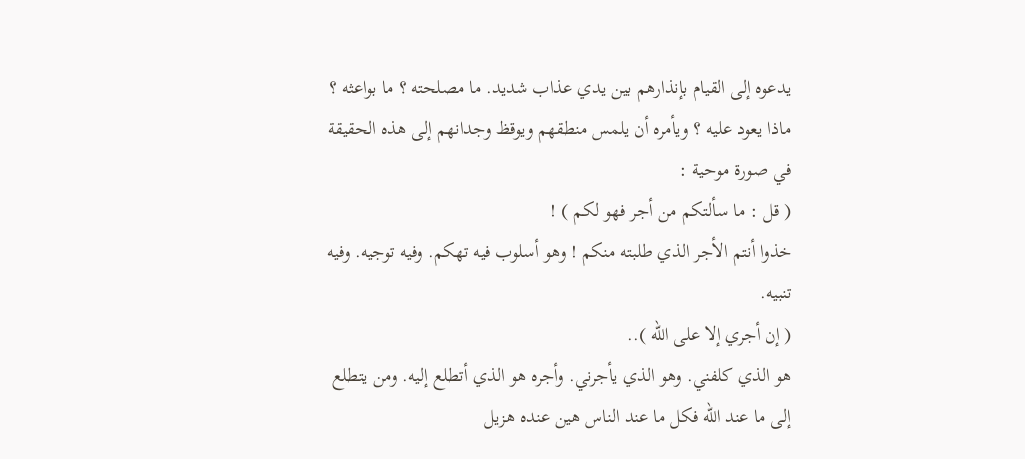يدعوه إلى القيام بإنذارهم بين يدي عذاب شديد. ما مصلحته ؟ ما بواعثه ؟ ماذا يعود عليه ؟ ويأمره أن يلمس منطقهم ويوقظ وجدانهم إلى هذه الحقيقة في صورة موحية :
( قل : ما سألتكم من أجر فهو لكم ) !
خذوا أنتم الأجر الذي طلبته منكم ! وهو أسلوب فيه تهكم. وفيه توجيه. وفيه تنبيه.
( إن أجري إلا على الله )..
هو الذي كلفني. وهو الذي يأجرني. وأجره هو الذي أتطلع إليه. ومن يتطلع إلى ما عند الله فكل ما عند الناس هين عنده هزيل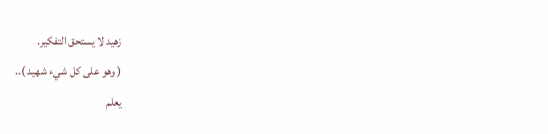زهيد لا يستحق التفكير.
( وهو على كل شيء شهيد )..
يعلم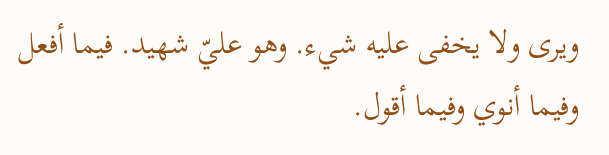ويرى ولا يخفى عليه شيء. وهو عليّ شهيد. فيما أفعل وفيما أنوي وفيما أقول.